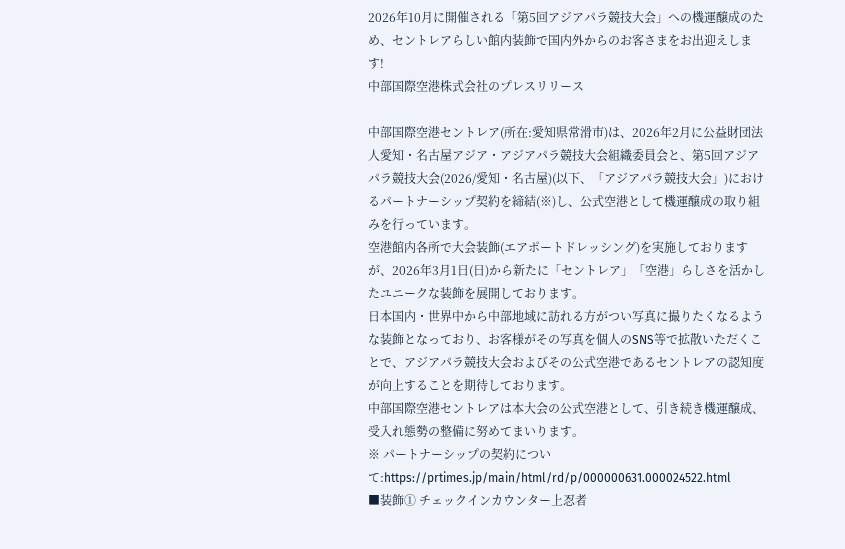2026年10月に開催される「第5回アジアパラ競技大会」への機運醸成のため、セントレアらしい館内装飾で国内外からのお客さまをお出迎えします!
中部国際空港株式会社のプレスリリース

中部国際空港セントレア(所在:愛知県常滑市)は、2026年2月に公益財団法人愛知・名古屋アジア・アジアパラ競技大会組織委員会と、第5回アジアパラ競技大会(2026/愛知・名古屋)(以下、「アジアパラ競技大会」)におけるパートナーシップ契約を締結(※)し、公式空港として機運醸成の取り組みを行っています。
空港館内各所で大会装飾(エアポートドレッシング)を実施しておりますが、2026年3月1日(日)から新たに「セントレア」「空港」らしさを活かしたユニークな装飾を展開しております。
日本国内・世界中から中部地域に訪れる方がつい写真に撮りたくなるような装飾となっており、お客様がその写真を個人のSNS等で拡散いただくことで、アジアパラ競技大会およびその公式空港であるセントレアの認知度が向上することを期待しております。
中部国際空港セントレアは本大会の公式空港として、引き続き機運醸成、受入れ態勢の整備に努めてまいります。
※ パートナーシップの契約について:https://prtimes.jp/main/html/rd/p/000000631.000024522.html
■装飾① チェックインカウンター上忍者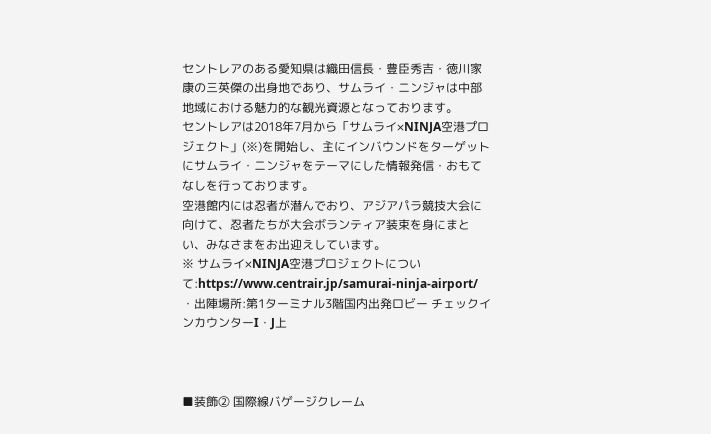セントレアのある愛知県は織田信長・豊臣秀吉・徳川家康の三英傑の出身地であり、サムライ・ニンジャは中部地域における魅力的な観光資源となっております。
セントレアは2018年7月から「サムライ×NINJA空港プロジェクト」(※)を開始し、主にインバウンドをターゲットにサムライ・ニンジャをテーマにした情報発信・おもてなしを行っております。
空港館内には忍者が潜んでおり、アジアパラ競技大会に向けて、忍者たちが大会ボランティア装束を身にまとい、みなさまをお出迎えしています。
※ サムライ×NINJA空港プロジェクトについて:https://www.centrair.jp/samurai-ninja-airport/
・出陣場所:第1ターミナル3階国内出発ロビー チェックインカウンターI・J上



■装飾② 国際線バゲージクレーム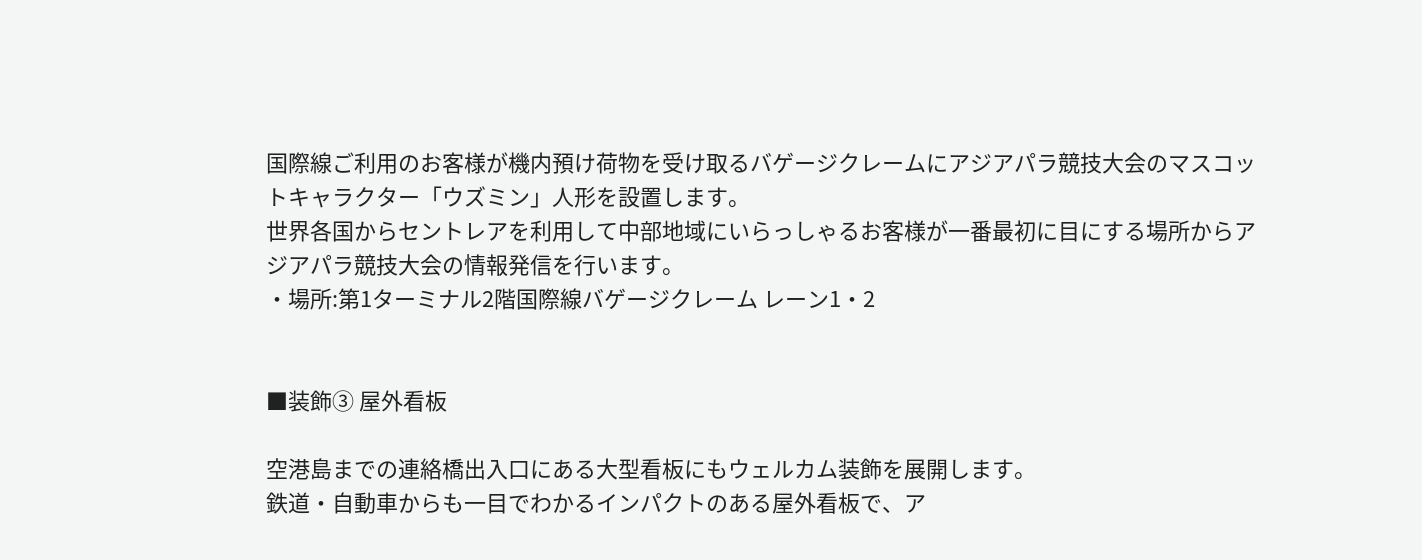国際線ご利用のお客様が機内預け荷物を受け取るバゲージクレームにアジアパラ競技大会のマスコットキャラクター「ウズミン」人形を設置します。
世界各国からセントレアを利用して中部地域にいらっしゃるお客様が一番最初に目にする場所からアジアパラ競技大会の情報発信を行います。
・場所:第1ターミナル2階国際線バゲージクレーム レーン1・2


■装飾③ 屋外看板

空港島までの連絡橋出入口にある大型看板にもウェルカム装飾を展開します。
鉄道・自動車からも一目でわかるインパクトのある屋外看板で、ア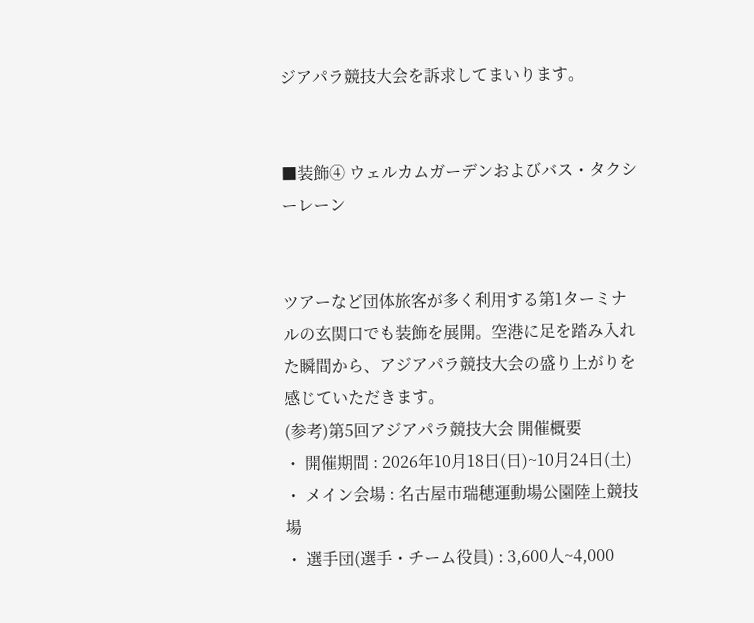ジアパラ競技大会を訴求してまいります。


■装飾④ ウェルカムガーデンおよびバス・タクシーレーン


ツアーなど団体旅客が多く利用する第1ターミナルの玄関口でも装飾を展開。空港に足を踏み入れた瞬間から、アジアパラ競技大会の盛り上がりを感じていただきます。
(参考)第5回アジアパラ競技大会 開催概要
・ 開催期間 : 2026年10月18日(日)~10月24日(土)
・ メイン会場 : 名古屋市瑞穂運動場公園陸上競技場
・ 選手団(選手・チーム役員) : 3,600人~4,000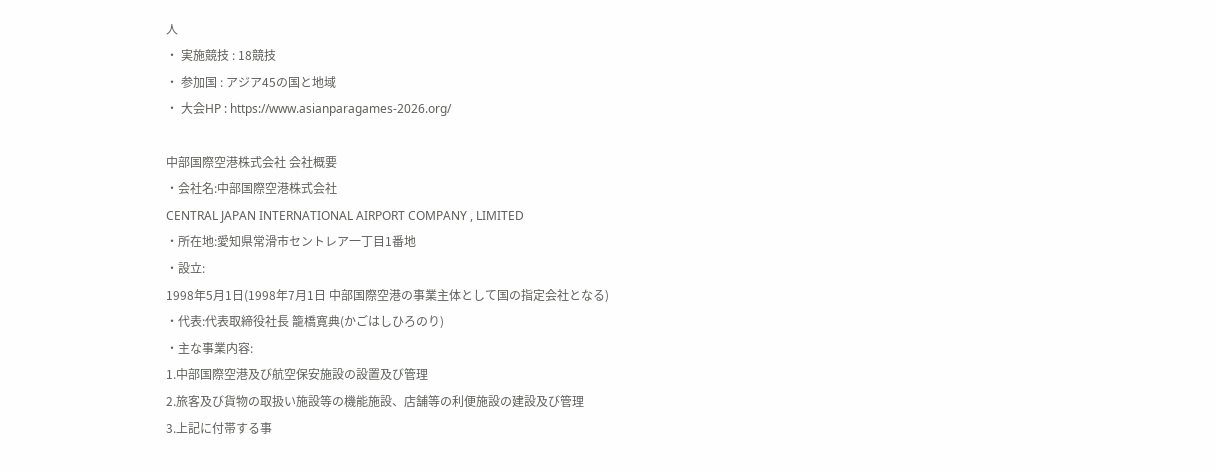人
・ 実施競技 : 18競技
・ 参加国 : アジア45の国と地域
・ 大会HP : https://www.asianparagames-2026.org/

中部国際空港株式会社 会社概要
・会社名:中部国際空港株式会社
CENTRAL JAPAN INTERNATIONAL AIRPORT COMPANY , LIMITED
・所在地:愛知県常滑市セントレア一丁目1番地
・設立:
1998年5月1日(1998年7月1日 中部国際空港の事業主体として国の指定会社となる)
・代表:代表取締役社長 籠橋寛典(かごはしひろのり)
・主な事業内容:
1.中部国際空港及び航空保安施設の設置及び管理
2.旅客及び貨物の取扱い施設等の機能施設、店舗等の利便施設の建設及び管理
3.上記に付帯する事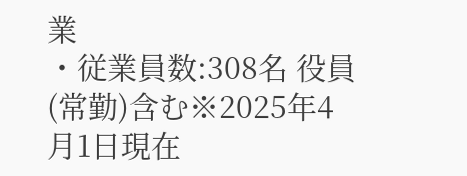業
・従業員数:308名 役員(常勤)含む※2025年4月1日現在